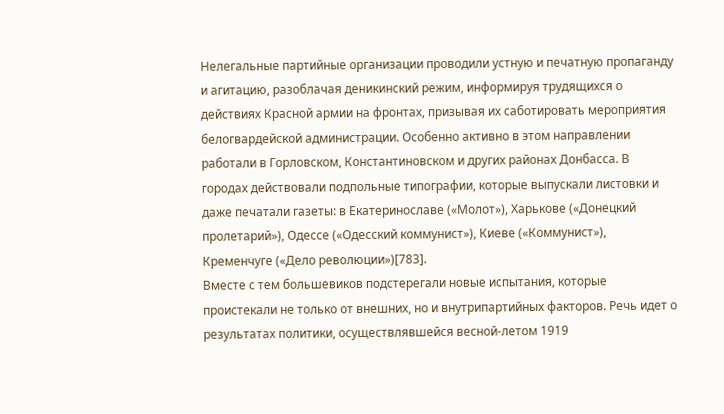Нелегальные партийные организации проводили устную и печатную пропаганду и агитацию, разоблачая деникинский режим, информируя трудящихся о действиях Красной армии на фронтах, призывая их саботировать мероприятия белогвардейской администрации. Особенно активно в этом направлении работали в Горловском, Константиновском и других районах Донбасса. В городах действовали подпольные типографии, которые выпускали листовки и даже печатали газеты: в Екатеринославе («Молот»), Харькове («Донецкий пролетарий»), Одессе («Одесский коммунист»), Киеве («Коммунист»), Кременчуге («Дело революции»)[783].
Вместе с тем большевиков подстерегали новые испытания, которые проистекали не только от внешних, но и внутрипартийных факторов. Речь идет о результатах политики, осуществлявшейся весной-летом 1919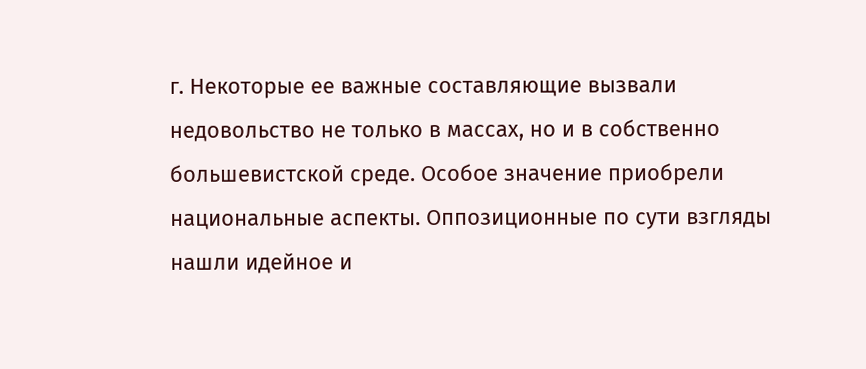г. Некоторые ее важные составляющие вызвали недовольство не только в массах, но и в собственно большевистской среде. Особое значение приобрели национальные аспекты. Оппозиционные по сути взгляды нашли идейное и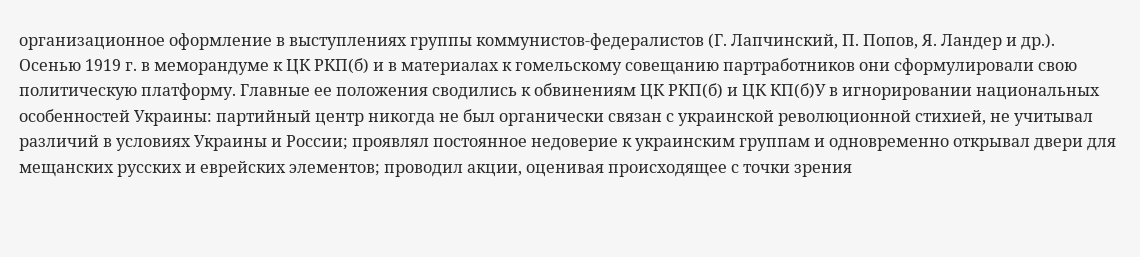организационное оформление в выступлениях группы коммунистов-федералистов (Г. Лапчинский, П. Попов, Я. Ландер и др.).
Осенью 1919 г. в меморандуме к ЦК РКП(б) и в материалах к гомельскому совещанию партработников они сформулировали свою политическую платформу. Главные ее положения сводились к обвинениям ЦК РКП(б) и ЦК КП(б)У в игнорировании национальных особенностей Украины: партийный центр никогда не был органически связан с украинской революционной стихией, не учитывал различий в условиях Украины и России; проявлял постоянное недоверие к украинским группам и одновременно открывал двери для мещанских русских и еврейских элементов; проводил акции, оценивая происходящее с точки зрения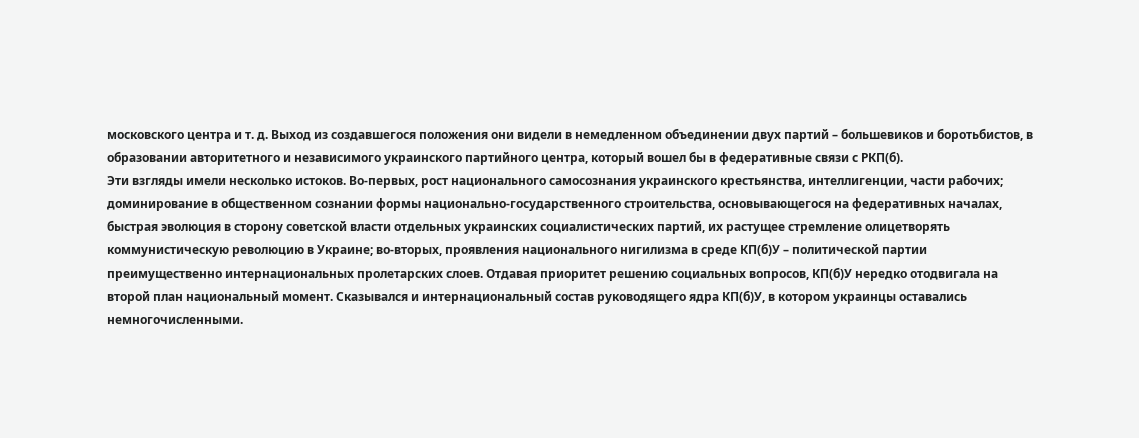московского центра и т. д. Выход из создавшегося положения они видели в немедленном объединении двух партий – большевиков и боротьбистов, в образовании авторитетного и независимого украинского партийного центра, который вошел бы в федеративные связи с РКП(б).
Эти взгляды имели несколько истоков. Во-первых, рост национального самосознания украинского крестьянства, интеллигенции, части рабочих; доминирование в общественном сознании формы национально-государственного строительства, основывающегося на федеративных началах, быстрая эволюция в сторону советской власти отдельных украинских социалистических партий, их растущее стремление олицетворять коммунистическую революцию в Украине; во-вторых, проявления национального нигилизма в среде КП(б)У – политической партии преимущественно интернациональных пролетарских слоев. Отдавая приоритет решению социальных вопросов, КП(б)У нередко отодвигала на второй план национальный момент. Сказывался и интернациональный состав руководящего ядра КП(б)У, в котором украинцы оставались немногочисленными.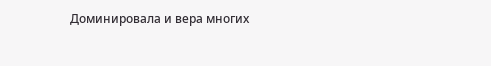Доминировала и вера многих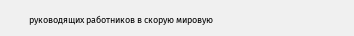руководящих работников в скорую мировую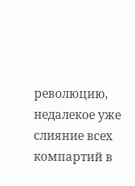революцию, недалекое уже слияние всех компартий в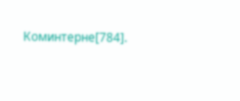Коминтерне[784].